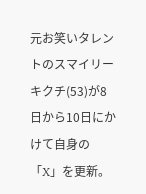元お笑いタレントのスマイリーキクチ(53)が8日から10日にかけて自身の「X」を更新。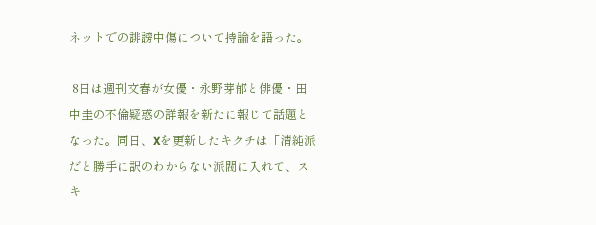ネットでの誹謗中傷について持論を語った。

 8日は週刊文春が女優・永野芽郁と俳優・田中圭の不倫疑惑の詳報を新たに報じて話題となった。同日、Xを更新したキクチは「清純派だと勝手に訳のわからない派閥に入れて、スキ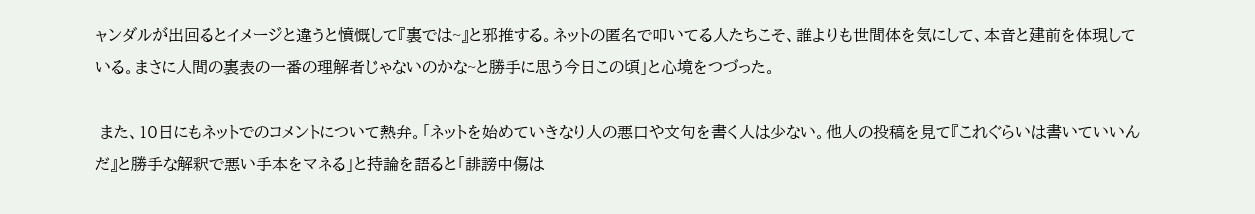ャンダルが出回るとイメージと違うと憤慨して『裏では~』と邪推する。ネットの匿名で叩いてる人たちこそ、誰よりも世間体を気にして、本音と建前を体現している。まさに人間の裏表の一番の理解者じゃないのかな~と勝手に思う今日この頃」と心境をつづった。

 また、10日にもネットでのコメントについて熱弁。「ネットを始めていきなり人の悪口や文句を書く人は少ない。他人の投稿を見て『これぐらいは書いていいんだ』と勝手な解釈で悪い手本をマネる」と持論を語ると「誹謗中傷は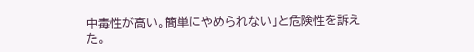中毒性が高い。簡単にやめられない」と危険性を訴えた。